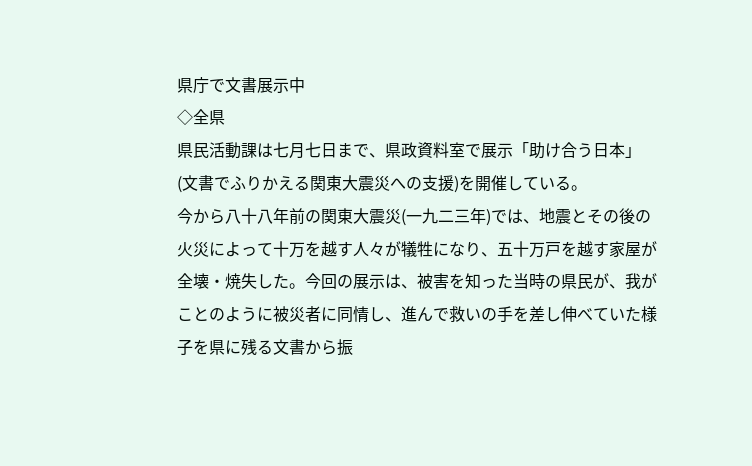県庁で文書展示中
◇全県
県民活動課は七月七日まで、県政資料室で展示「助け合う日本」(文書でふりかえる関東大震災への支援)を開催している。
今から八十八年前の関東大震災(一九二三年)では、地震とその後の火災によって十万を越す人々が犠牲になり、五十万戸を越す家屋が全壊・焼失した。今回の展示は、被害を知った当時の県民が、我がことのように被災者に同情し、進んで救いの手を差し伸べていた様子を県に残る文書から振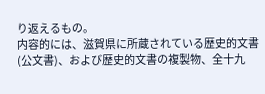り返えるもの。
内容的には、滋賀県に所蔵されている歴史的文書(公文書)、および歴史的文書の複製物、全十九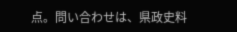点。問い合わせは、県政史料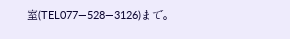室(TEL077―528―3126)まで。